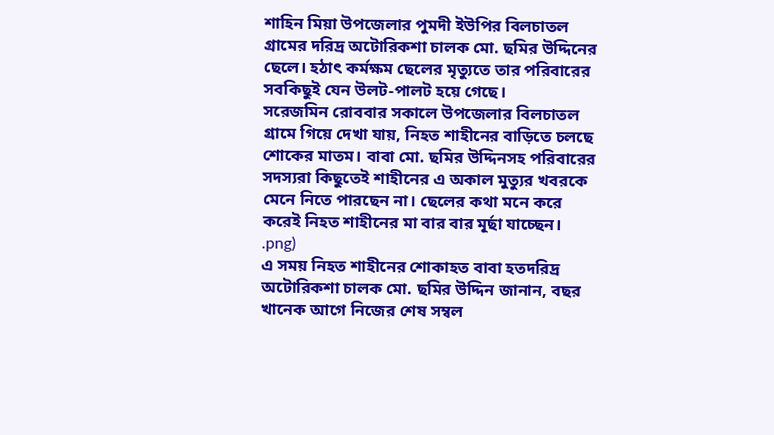শাহিন মিয়া উপজেলার পুমদী ইউপির বিলচাতল গ্রামের দরিদ্র অটোরিকশা চালক মো. ছমির উদ্দিনের ছেলে। হঠাৎ কর্মক্ষম ছেলের মৃত্যুতে তার পরিবারের সবকিছুই যেন উলট-পালট হয়ে গেছে।
সরেজমিন রোববার সকালে উপজেলার বিলচাতল গ্রামে গিয়ে দেখা যায়, নিহত শাহীনের বাড়িতে চলছে শোকের মাতম। বাবা মো. ছমির উদ্দিনসহ পরিবারের সদস্যরা কিছুতেই শাহীনের এ অকাল মুত্যুর খবরকে মেনে নিতে পারছেন না। ছেলের কথা মনে করে করেই নিহত শাহীনের মা বার বার মূর্ছা যাচ্ছেন।
.png)
এ সময় নিহত শাহীনের শোকাহত বাবা হতদরিদ্র অটোরিকশা চালক মো. ছমির উদ্দিন জানান, বছর খানেক আগে নিজের শেষ সম্বল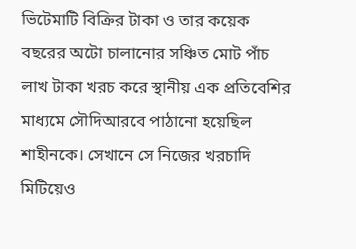ভিটেমাটি বিক্রির টাকা ও তার কয়েক বছরের অটো চালানোর সঞ্চিত মোট পাঁচ লাখ টাকা খরচ করে স্থানীয় এক প্রতিবেশির মাধ্যমে সৌদিআরবে পাঠানো হয়েছিল শাহীনকে। সেখানে সে নিজের খরচাদি মিটিয়েও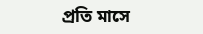প্রতি মাসে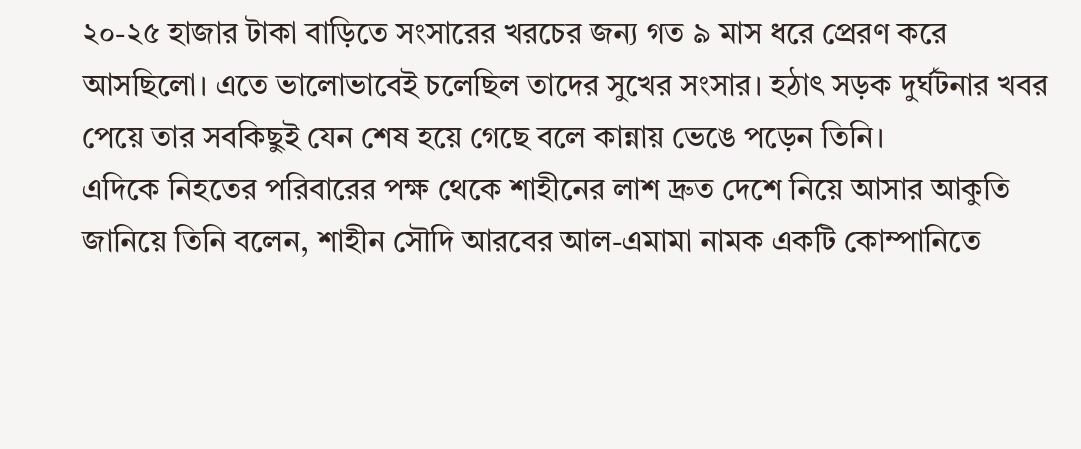২০-২৫ হাজার টাকা বাড়িতে সংসারের খরচের জন্য গত ৯ মাস ধরে প্রেরণ করে আসছিলো। এতে ভালোভাবেই চলেছিল তাদের সুখের সংসার। হঠাৎ সড়ক দুর্ঘটনার খবর পেয়ে তার সবকিছুই যেন শেষ হয়ে গেছে বলে কান্নায় ভেঙে পড়েন তিনি।
এদিকে নিহতের পরিবারের পক্ষ থেকে শাহীনের লাশ দ্রুত দেশে নিয়ে আসার আকুতি জানিয়ে তিনি বলেন, শাহীন সৌদি আরবের আল-এমামা নামক একটি কোম্পানিতে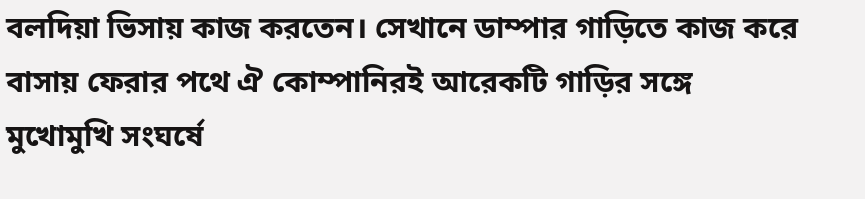বলদিয়া ভিসায় কাজ করতেন। সেখানে ডাম্পার গাড়িতে কাজ করে বাসায় ফেরার পথে ঐ কোম্পানিরই আরেকটি গাড়ির সঙ্গে মুখোমুখি সংঘর্ষে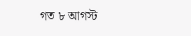গত ৮ আগস্ট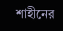শাহীনের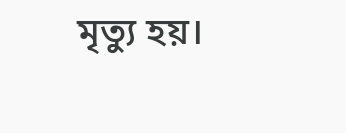মৃত্যু হয়।